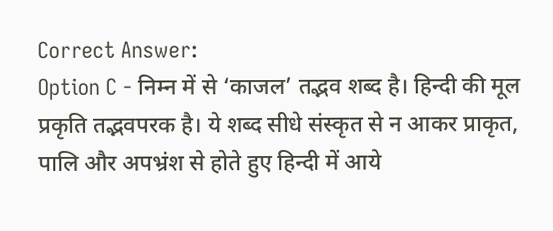Correct Answer:
Option C - निम्न में से ‘काजल’ तद्भव शब्द है। हिन्दी की मूल प्रकृति तद्भवपरक है। ये शब्द सीधे संस्कृत से न आकर प्राकृत, पालि और अपभ्रंश से होते हुए हिन्दी में आये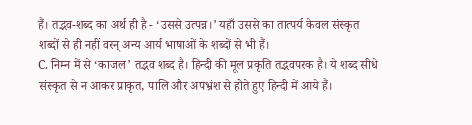हैं। तद्भव-शब्द का अर्थ ही है - ‘उससे उत्पन्न।’ यहाँ उससे का तात्पर्य केवल संस्कृत शब्दों से ही नहीं वरन् अन्य आर्य भाषाओं के शब्दों से भी हैं।
C. निम्न में से ‘काजल’ तद्भव शब्द है। हिन्दी की मूल प्रकृति तद्भवपरक है। ये शब्द सीधे संस्कृत से न आकर प्राकृत, पालि और अपभ्रंश से होते हुए हिन्दी में आये हैं।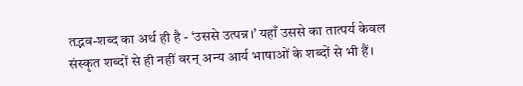तद्भव-शब्द का अर्थ ही है - ‘उससे उत्पन्न।’ यहाँ उससे का तात्पर्य केवल संस्कृत शब्दों से ही नहीं वरन् अन्य आर्य भाषाओं के शब्दों से भी हैं।